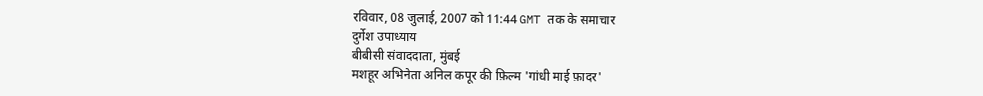रविवार, 08 जुलाई, 2007 को 11:44 GMT तक के समाचार
दुर्गेश उपाध्याय
बीबीसी संवाददाता, मुंबई
मशहूर अभिनेता अनिल कपूर की फ़िल्म 'गांधी माई फ़ादर'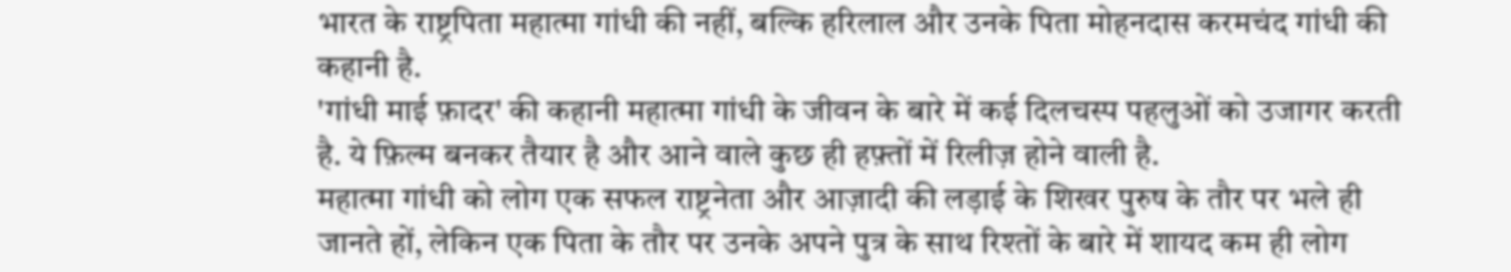भारत के राष्ट्रपिता महात्मा गांधी की नहीं, बल्कि हरिलाल और उनके पिता मोहनदास करमचंद गांधी की कहानी है.
'गांधी माई फ़ादर' की कहानी महात्मा गांधी के जीवन के बारे में कई दिलचस्प पहलुओं को उजागर करती है. ये फ़िल्म बनकर तैयार है और आने वाले कुछ ही हफ़्तों में रिलीज़ होने वाली है.
महात्मा गांधी को लोग एक सफल राष्ट्रनेता और आज़ादी की लड़ाई के शिखर पुरुष के तौर पर भले ही जानते हों, लेकिन एक पिता के तौर पर उनके अपने पुत्र के साथ रिश्तों के बारे में शायद कम ही लोग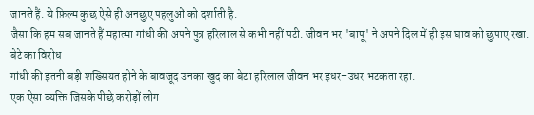जानते हैं. ये फ़िल्म कुछ ऐसे ही अनछुए पहलुओं को दर्शाती है.
जैसा कि हम सब जानते हैं महात्मा गांधी की अपने पुत्र हरिलाल से कभी नहीं पटी. जीवन भर 'बापू' ने अपने दिल में ही इस घाव को छुपाए रखा.
बेटे का विरोध
गांधी की इतनी बड़ी शख्सियत होने के बावजूद उनका खुद का बेटा हरिलाल जीवन भर इधर-उधर भटकता रहा.
एक ऐसा व्यक्ति जिसके पीछे करोड़ों लोग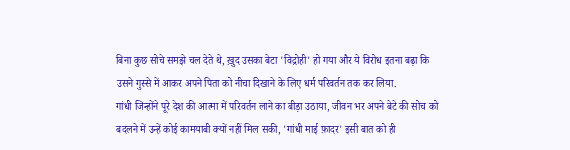बिना कुछ सोचे समझे चल देते थे, ख़ुद उसका बेटा 'विद्रोही' हो गया और ये विरोध इतना बढ़ा कि उसने गुस्से में आकर अपने पिता को नीचा दिखाने के लिए धर्म परिवर्तन तक कर लिया.
गांधी जिन्होंने पूरे देश की आत्मा में परिवर्तन लाने का बीड़ा उठाया, जीवन भर अपने बेटे की सोच को बदलने में उन्हें कोई कामयाबी क्यों नहीं मिल सकी, 'गांधी माई फ़ादर' इसी बात को ही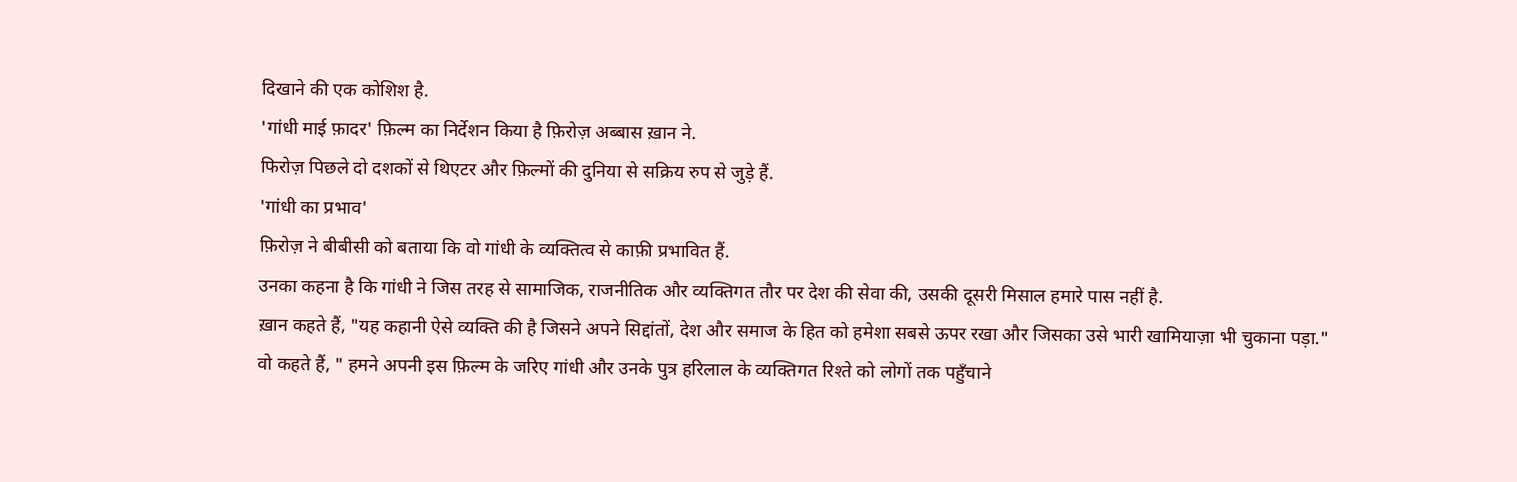दिखाने की एक कोशिश है.
'गांधी माई फ़ादर' फ़िल्म का निर्देशन किया है फ़िरोज़ अब्बास ख़ान ने.
फिरोज़ पिछले दो दशकों से थिएटर और फ़िल्मों की दुनिया से सक्रिय रुप से जुड़े हैं.
'गांधी का प्रभाव'
फ़िरोज़ ने बीबीसी को बताया कि वो गांधी के व्यक्तित्व से काफ़ी प्रभावित हैं.
उनका कहना है कि गांधी ने जिस तरह से सामाजिक, राजनीतिक और व्यक्तिगत तौर पर देश की सेवा की, उसकी दूसरी मिसाल हमारे पास नहीं है.
ख़ान कहते हैं, "यह कहानी ऐसे व्यक्ति की है जिसने अपने सिद्दांतों, देश और समाज के हित को हमेशा सबसे ऊपर रखा और जिसका उसे भारी खामियाज़ा भी चुकाना पड़ा."
वो कहते हैं, " हमने अपनी इस फ़िल्म के जरिए गांधी और उनके पुत्र हरिलाल के व्यक्तिगत रिश्ते को लोगों तक पहुँचाने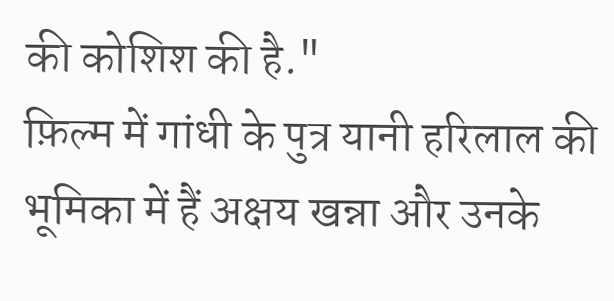की कोशिश की है."
फ़िल्म में गांधी के पुत्र यानी हरिलाल की भूमिका में हैं अक्षय खन्ना और उनके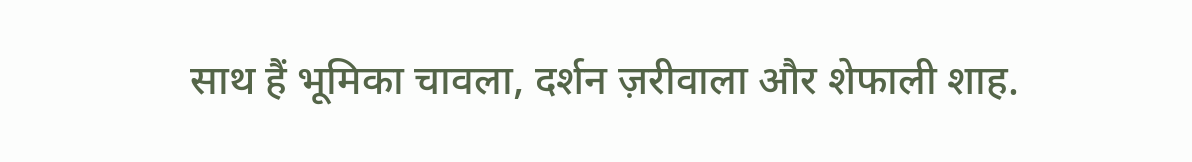साथ हैं भूमिका चावला, दर्शन ज़रीवाला और शेफाली शाह.